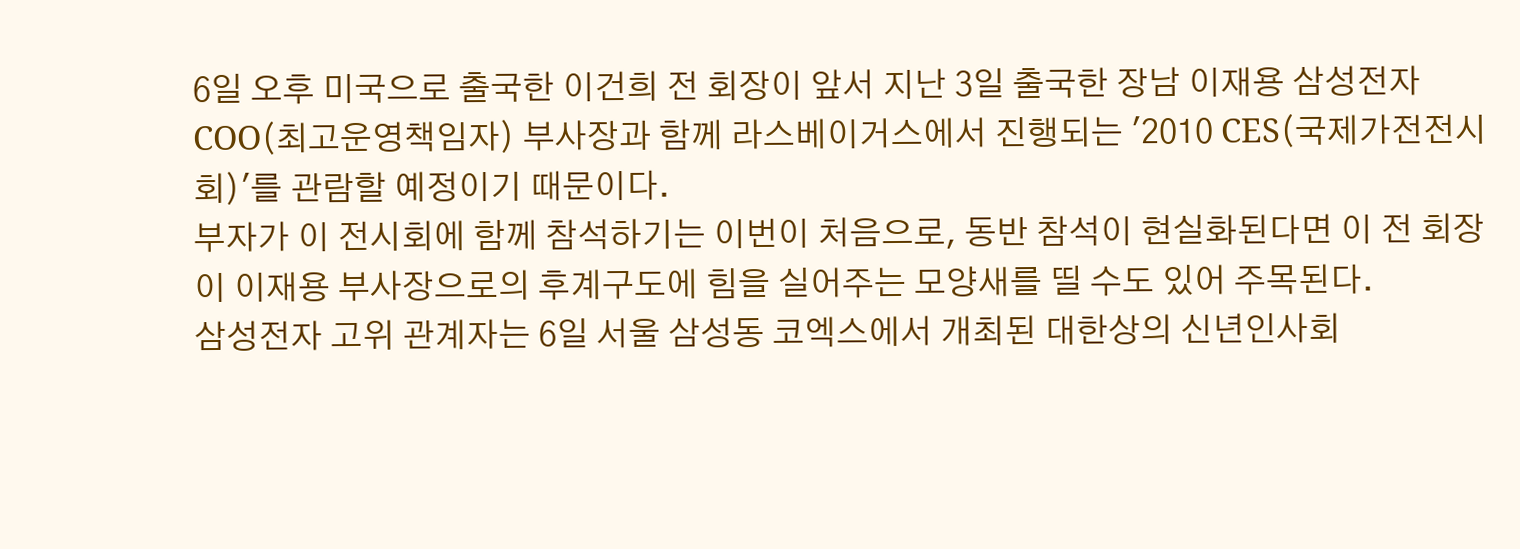6일 오후 미국으로 출국한 이건희 전 회장이 앞서 지난 3일 출국한 장남 이재용 삼성전자 COO(최고운영책임자) 부사장과 함께 라스베이거스에서 진행되는 '2010 CES(국제가전전시회)'를 관람할 예정이기 때문이다.
부자가 이 전시회에 함께 참석하기는 이번이 처음으로, 동반 참석이 현실화된다면 이 전 회장이 이재용 부사장으로의 후계구도에 힘을 실어주는 모양새를 띨 수도 있어 주목된다.
삼성전자 고위 관계자는 6일 서울 삼성동 코엑스에서 개최된 대한상의 신년인사회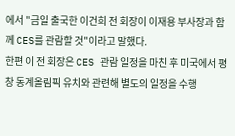에서 "금일 출국한 이건희 전 회장이 이재용 부사장과 함께 CES를 관람할 것"이라고 말했다.
한편 이 전 회장은 CES 관람 일정을 마친 후 미국에서 평창 동계올림픽 유치와 관련해 별도의 일정을 수행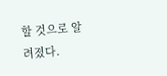할 것으로 알려졌다.